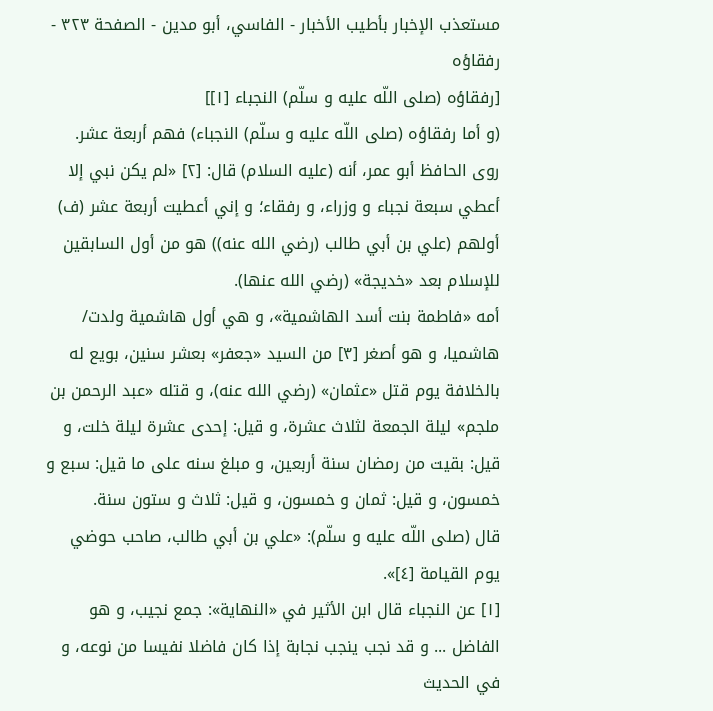مستعذب الإخبار بأطيب الأخبار - الفاسي، أبو مدين - الصفحة ٣٢٣ - رفقاؤه
[رفقاؤه (صلى اللّه عليه و سلّم) النجباء [١]]
(و أما رفقاؤه (صلى اللّه عليه و سلّم) النجباء) فهم أربعة عشر.
روى الحافظ أبو عمر، أنه (عليه السلام) قال: [٢] «لم يكن نبي إلا أعطي سبعة نجباء و وزراء، و رفقاء؛ و إني أعطيت أربعة عشر (ف) أولهم (علي بن أبي طالب (رضي الله عنه)) هو من أول السابقين للإسلام بعد «خديجة» (رضي الله عنها).
أمه «فاطمة بنت أسد الهاشمية»، و هي أول هاشمية ولدت/ هاشميا، و هو أصغر [٣] من السيد «جعفر» بعشر سنين، بويع له بالخلافة يوم قتل «عثمان» (رضي الله عنه)، و قتله «عبد الرحمن بن ملجم» ليلة الجمعة لثلاث عشرة، و قيل: إحدى عشرة ليلة خلت، و قيل: بقيت من رمضان سنة أربعين، و مبلغ سنه على ما قيل: سبع و خمسون، و قيل: ثمان و خمسون، و قيل: ثلاث و ستون سنة.
قال (صلى اللّه عليه و سلّم): «علي بن أبي طالب، صاحب حوضي يوم القيامة [٤]».
[١] عن النجباء قال ابن الأثير في «النهاية»: جمع نجيب، و هو الفاضل ... و قد نجب ينجب نجابة إذا كان فاضلا نفيسا من نوعه، و في الحديث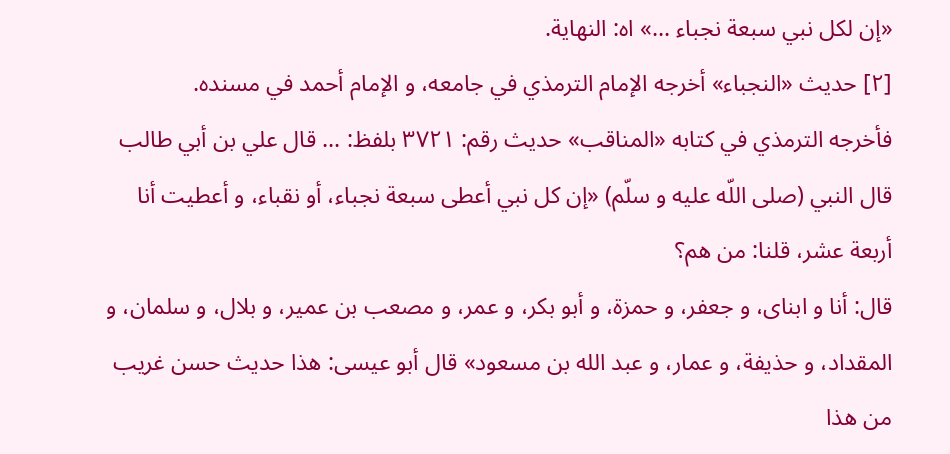«إن لكل نبي سبعة نجباء ...» اه: النهاية.
[٢] حديث «النجباء» أخرجه الإمام الترمذي في جامعه، و الإمام أحمد في مسنده.
فأخرجه الترمذي في كتابه «المناقب» حديث رقم: ٣٧٢١ بلفظ: ... قال علي بن أبي طالب قال النبي (صلى اللّه عليه و سلّم) «إن كل نبي أعطى سبعة نجباء، أو نقباء، و أعطيت أنا أربعة عشر، قلنا: من هم؟
قال: أنا و ابناى، و جعفر، و حمزة، و أبو بكر، و عمر، و مصعب بن عمير، و بلال، و سلمان، و المقداد، و حذيفة، و عمار، و عبد الله بن مسعود» قال أبو عيسى: هذا حديث حسن غريب من هذا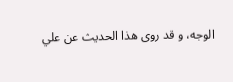الوجه، و قد روى هذا الحديث عن علي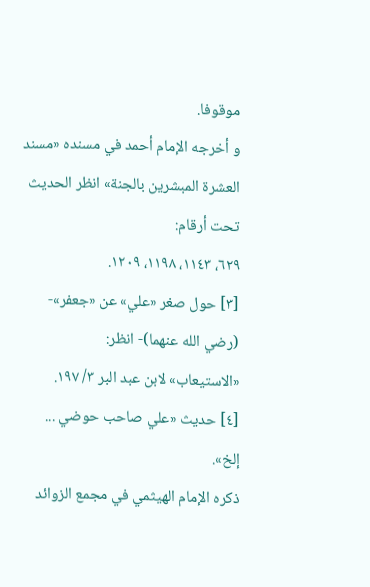موقوفا.
و أخرجه الإمام أحمد في مسنده «مسند العشرة المبشرين بالجنة» انظر الحديث تحت أرقام:
٦٢٩، ١١٤٣، ١١٩٨، ١٢٠٩.
[٣] حول صغر «علي» عن «جعفر»- (رضي الله عنهما)- انظر:
«الاستيعاب» لابن عبد البر ٣/ ١٩٧.
[٤] حديث «علي صاحب حوضي ... إلخ».
ذكره الإمام الهيثمي في مجمع الزوائد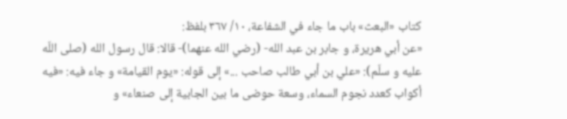كتاب «البعث» باب ما جاء في الشفاعة، ١٠/ ٣٦٧ بلفظ:
«عن أبي هريرة، و جابر بن عبد الله- (رضي الله عنهما)- قالا: قال رسول الله (صلى اللّه عليه و سلّم): «علي بن أبي طالب صاحب ...» إلى قوله: «يوم القيامة» و جاء فيه: «فيه أكواب كعدد نجوم السماء، وسعة حوضى ما بين الجابية إلى صنعاء» و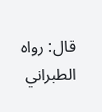قال: رواه الطبراني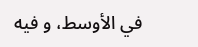في الأوسط، و فيه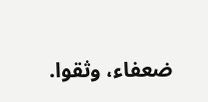ضعفاء، وثقوا.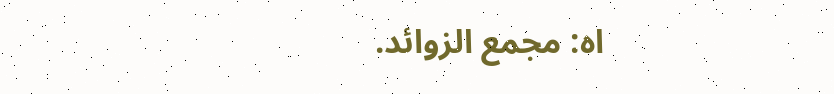اه: مجمع الزوائد.